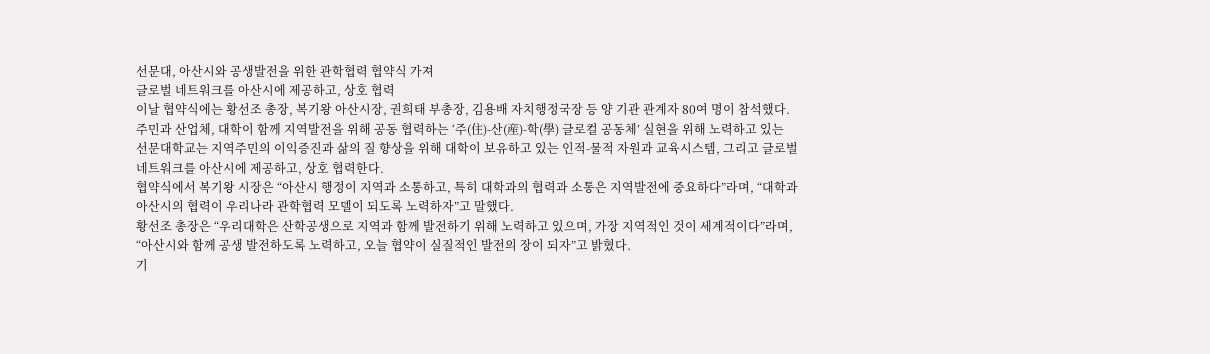선문대, 아산시와 공생발전을 위한 관학협력 협약식 가져
글로벌 네트워크를 아산시에 제공하고, 상호 협력
이날 협약식에는 황선조 총장, 복기왕 아산시장, 권희태 부총장, 김용배 자치행정국장 등 양 기관 관계자 80여 명이 참석했다.
주민과 산업체, 대학이 함께 지역발전을 위해 공동 협력하는 ‘주(住)-산(産)-학(學) 글로컬 공동체’ 실현을 위해 노력하고 있는 선문대학교는 지역주민의 이익증진과 삶의 질 향상을 위해 대학이 보유하고 있는 인적-물적 자원과 교육시스템, 그리고 글로벌 네트워크를 아산시에 제공하고, 상호 협력한다.
협약식에서 복기왕 시장은 “아산시 행정이 지역과 소통하고, 특히 대학과의 협력과 소통은 지역발전에 중요하다”라며, “대학과 아산시의 협력이 우리나라 관학협력 모델이 되도록 노력하자”고 말했다.
황선조 총장은 “우리대학은 산학공생으로 지역과 함께 발전하기 위해 노력하고 있으며, 가장 지역적인 것이 세계적이다”라며, “아산시와 함께 공생 발전하도록 노력하고, 오늘 협약이 실질적인 발전의 장이 되자”고 밝혔다.
기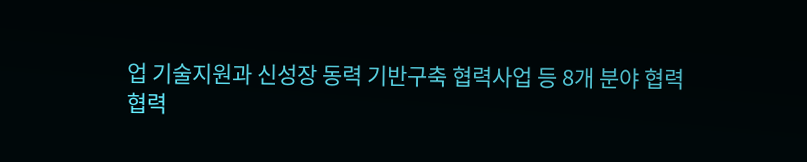업 기술지원과 신성장 동력 기반구축 협력사업 등 8개 분야 협력
협력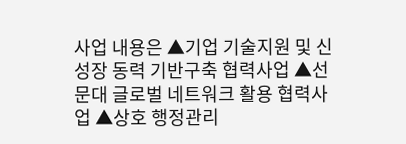사업 내용은 ▲기업 기술지원 및 신성장 동력 기반구축 협력사업 ▲선문대 글로벌 네트워크 활용 협력사업 ▲상호 행정관리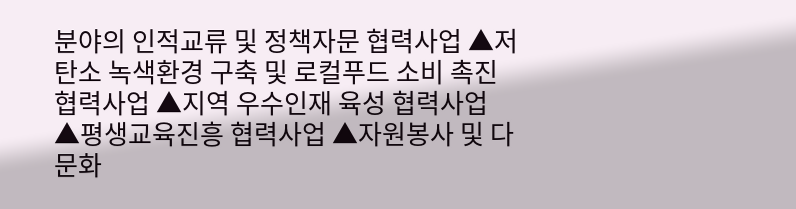분야의 인적교류 및 정책자문 협력사업 ▲저탄소 녹색환경 구축 및 로컬푸드 소비 촉진 협력사업 ▲지역 우수인재 육성 협력사업 ▲평생교육진흥 협력사업 ▲자원봉사 및 다문화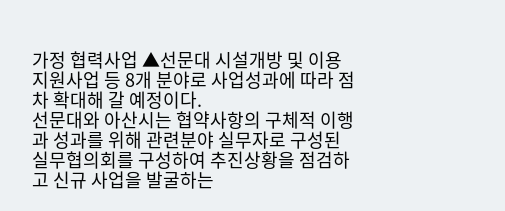가정 협력사업 ▲선문대 시설개방 및 이용 지원사업 등 8개 분야로 사업성과에 따라 점차 확대해 갈 예정이다.
선문대와 아산시는 협약사항의 구체적 이행과 성과를 위해 관련분야 실무자로 구성된 실무협의회를 구성하여 추진상황을 점검하고 신규 사업을 발굴하는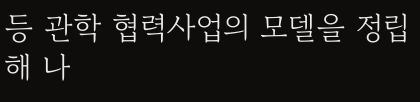등 관학 협력사업의 모델을 정립해 나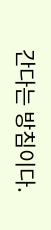간다는 방침이다.